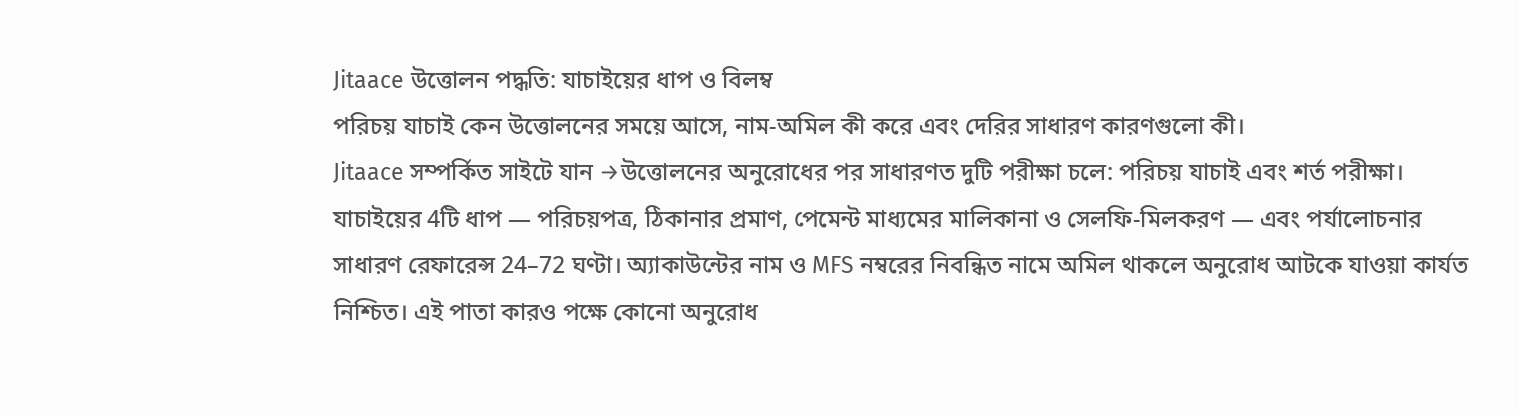Jitaace উত্তোলন পদ্ধতি: যাচাইয়ের ধাপ ও বিলম্ব
পরিচয় যাচাই কেন উত্তোলনের সময়ে আসে, নাম-অমিল কী করে এবং দেরির সাধারণ কারণগুলো কী।
Jitaace সম্পর্কিত সাইটে যান →উত্তোলনের অনুরোধের পর সাধারণত দুটি পরীক্ষা চলে: পরিচয় যাচাই এবং শর্ত পরীক্ষা। যাচাইয়ের 4টি ধাপ — পরিচয়পত্র, ঠিকানার প্রমাণ, পেমেন্ট মাধ্যমের মালিকানা ও সেলফি-মিলকরণ — এবং পর্যালোচনার সাধারণ রেফারেন্স 24–72 ঘণ্টা। অ্যাকাউন্টের নাম ও MFS নম্বরের নিবন্ধিত নামে অমিল থাকলে অনুরোধ আটকে যাওয়া কার্যত নিশ্চিত। এই পাতা কারও পক্ষে কোনো অনুরোধ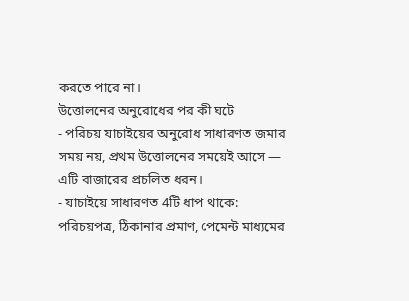করতে পারে না।
উত্তোলনের অনুরোধের পর কী ঘটে
- পরিচয় যাচাইয়ের অনুরোধ সাধারণত জমার সময় নয়, প্রথম উত্তোলনের সময়েই আসে — এটি বাজারের প্রচলিত ধরন।
- যাচাইয়ে সাধারণত 4টি ধাপ থাকে: পরিচয়পত্র, ঠিকানার প্রমাণ, পেমেন্ট মাধ্যমের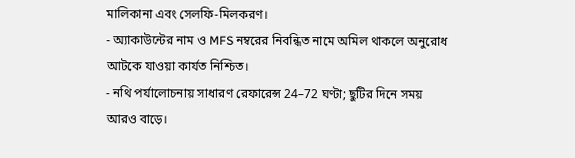মালিকানা এবং সেলফি-মিলকরণ।
- অ্যাকাউন্টের নাম ও MFS নম্বরের নিবন্ধিত নামে অমিল থাকলে অনুরোধ আটকে যাওয়া কার্যত নিশ্চিত।
- নথি পর্যালোচনায় সাধারণ রেফারেন্স 24–72 ঘণ্টা; ছুটির দিনে সময় আরও বাড়ে।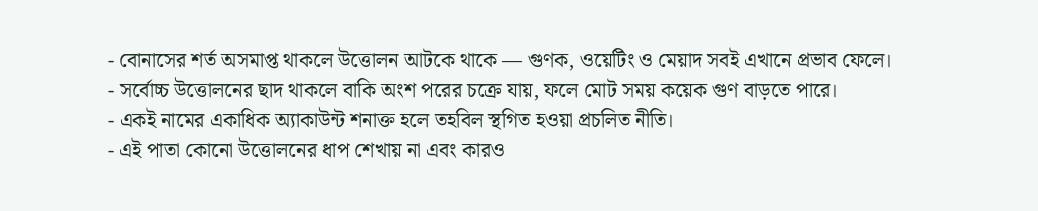- বোনাসের শর্ত অসমাপ্ত থাকলে উত্তোলন আটকে থাকে — গুণক, ওয়েটিং ও মেয়াদ সবই এখানে প্রভাব ফেলে।
- সর্বোচ্চ উত্তোলনের ছাদ থাকলে বাকি অংশ পরের চক্রে যায়, ফলে মোট সময় কয়েক গুণ বাড়তে পারে।
- একই নামের একাধিক অ্যাকাউন্ট শনাক্ত হলে তহবিল স্থগিত হওয়া প্রচলিত নীতি।
- এই পাতা কোনো উত্তোলনের ধাপ শেখায় না এবং কারও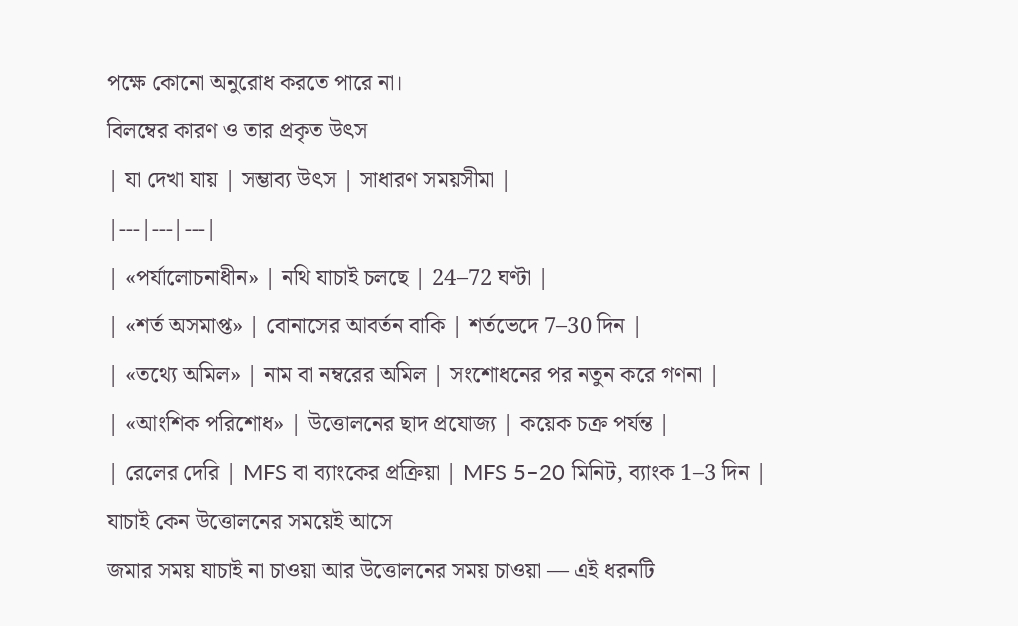পক্ষে কোনো অনুরোধ করতে পারে না।
বিলম্বের কারণ ও তার প্রকৃত উৎস
| যা দেখা যায় | সম্ভাব্য উৎস | সাধারণ সময়সীমা |
|---|---|---|
| «পর্যালোচনাধীন» | নথি যাচাই চলছে | 24–72 ঘণ্টা |
| «শর্ত অসমাপ্ত» | বোনাসের আবর্তন বাকি | শর্তভেদে 7–30 দিন |
| «তথ্যে অমিল» | নাম বা নম্বরের অমিল | সংশোধনের পর নতুন করে গণনা |
| «আংশিক পরিশোধ» | উত্তোলনের ছাদ প্রযোজ্য | কয়েক চক্র পর্যন্ত |
| রেলের দেরি | MFS বা ব্যাংকের প্রক্রিয়া | MFS 5–20 মিনিট, ব্যাংক 1–3 দিন |
যাচাই কেন উত্তোলনের সময়েই আসে
জমার সময় যাচাই না চাওয়া আর উত্তোলনের সময় চাওয়া — এই ধরনটি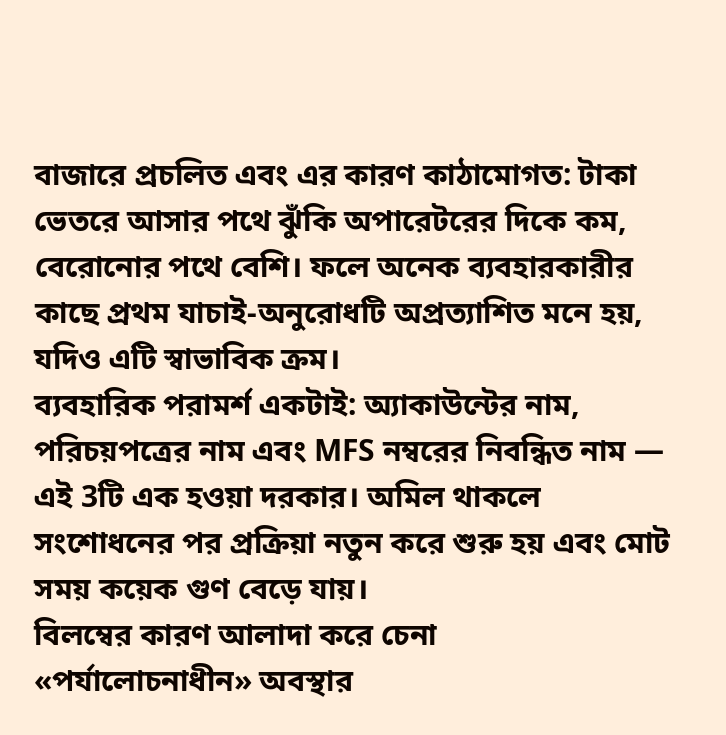বাজারে প্রচলিত এবং এর কারণ কাঠামোগত: টাকা ভেতরে আসার পথে ঝুঁকি অপারেটরের দিকে কম, বেরোনোর পথে বেশি। ফলে অনেক ব্যবহারকারীর কাছে প্রথম যাচাই-অনুরোধটি অপ্রত্যাশিত মনে হয়, যদিও এটি স্বাভাবিক ক্রম।
ব্যবহারিক পরামর্শ একটাই: অ্যাকাউন্টের নাম, পরিচয়পত্রের নাম এবং MFS নম্বরের নিবন্ধিত নাম — এই 3টি এক হওয়া দরকার। অমিল থাকলে সংশোধনের পর প্রক্রিয়া নতুন করে শুরু হয় এবং মোট সময় কয়েক গুণ বেড়ে যায়।
বিলম্বের কারণ আলাদা করে চেনা
«পর্যালোচনাধীন» অবস্থার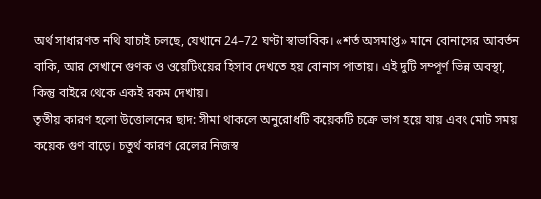অর্থ সাধারণত নথি যাচাই চলছে, যেখানে 24–72 ঘণ্টা স্বাভাবিক। «শর্ত অসমাপ্ত» মানে বোনাসের আবর্তন বাকি, আর সেখানে গুণক ও ওয়েটিংয়ের হিসাব দেখতে হয় বোনাস পাতায়। এই দুটি সম্পূর্ণ ভিন্ন অবস্থা, কিন্তু বাইরে থেকে একই রকম দেখায়।
তৃতীয় কারণ হলো উত্তোলনের ছাদ: সীমা থাকলে অনুরোধটি কয়েকটি চক্রে ভাগ হয়ে যায় এবং মোট সময় কয়েক গুণ বাড়ে। চতুর্থ কারণ রেলের নিজস্ব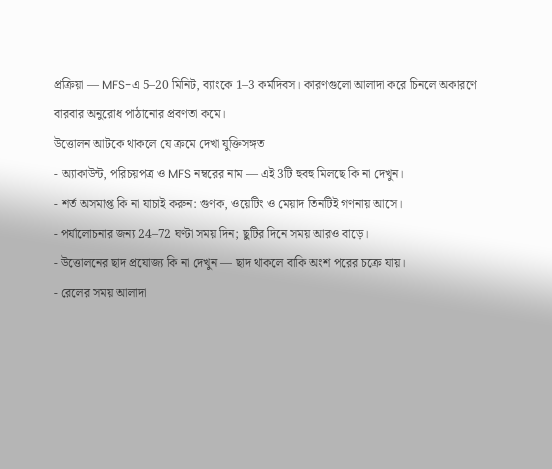প্রক্রিয়া — MFS-এ 5–20 মিনিট, ব্যাংকে 1–3 কর্মদিবস। কারণগুলো আলাদা করে চিনলে অকারণে বারবার অনুরোধ পাঠানোর প্রবণতা কমে।
উত্তোলন আটকে থাকলে যে ক্রমে দেখা যুক্তিসঙ্গত
- অ্যাকাউন্ট, পরিচয়পত্র ও MFS নম্বরের নাম — এই 3টি হুবহু মিলছে কি না দেখুন।
- শর্ত অসমাপ্ত কি না যাচাই করুন: গুণক, ওয়েটিং ও মেয়াদ তিনটিই গণনায় আসে।
- পর্যালোচনার জন্য 24–72 ঘণ্টা সময় দিন; ছুটির দিনে সময় আরও বাড়ে।
- উত্তোলনের ছাদ প্রযোজ্য কি না দেখুন — ছাদ থাকলে বাকি অংশ পরের চক্রে যায়।
- রেলের সময় আলাদা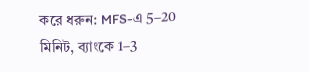করে ধরুন: MFS-এ 5–20 মিনিট, ব্যাংকে 1–3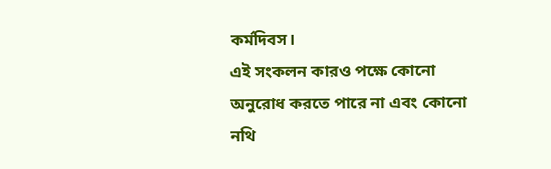কর্মদিবস।
এই সংকলন কারও পক্ষে কোনো অনুরোধ করতে পারে না এবং কোনো নথি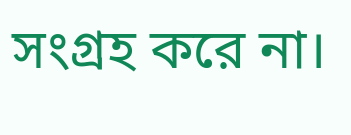সংগ্রহ করে না।